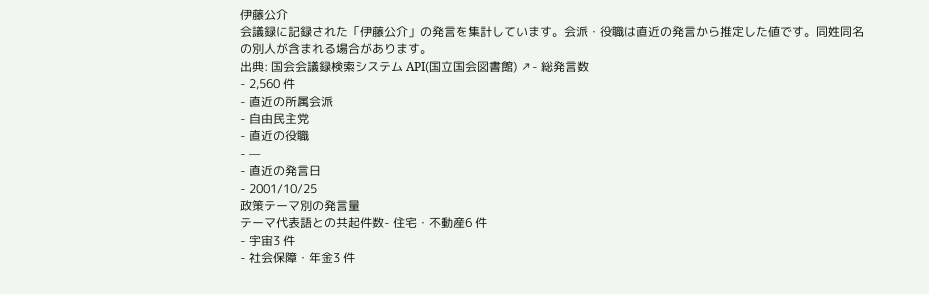伊藤公介
会議録に記録された「伊藤公介」の発言を集計しています。会派・役職は直近の発言から推定した値です。同姓同名の別人が含まれる場合があります。
出典: 国会会議録検索システム API(国立国会図書館) ↗- 総発言数
- 2,560 件
- 直近の所属会派
- 自由民主党
- 直近の役職
- —
- 直近の発言日
- 2001/10/25
政策テーマ別の発言量
テーマ代表語との共起件数- 住宅・不動産6 件
- 宇宙3 件
- 社会保障・年金3 件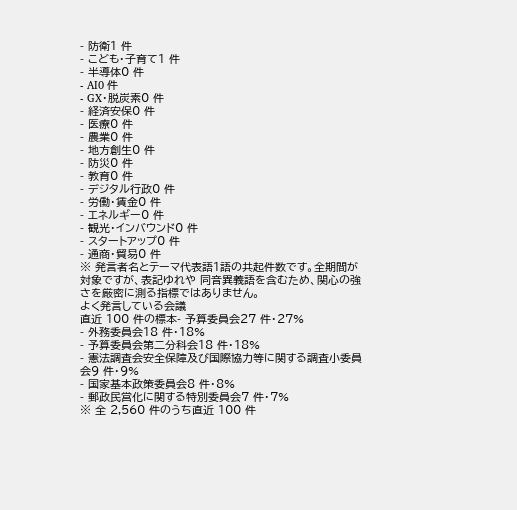- 防衛1 件
- こども・子育て1 件
- 半導体0 件
- AI0 件
- GX・脱炭素0 件
- 経済安保0 件
- 医療0 件
- 農業0 件
- 地方創生0 件
- 防災0 件
- 教育0 件
- デジタル行政0 件
- 労働・賃金0 件
- エネルギー0 件
- 観光・インバウンド0 件
- スタートアップ0 件
- 通商・貿易0 件
※ 発言者名とテーマ代表語1語の共起件数です。全期間が対象ですが、表記ゆれや 同音異義語を含むため、関心の強さを厳密に測る指標ではありません。
よく発言している会議
直近 100 件の標本- 予算委員会27 件・27%
- 外務委員会18 件・18%
- 予算委員会第二分科会18 件・18%
- 憲法調査会安全保障及び国際協力等に関する調査小委員会9 件・9%
- 国家基本政策委員会8 件・8%
- 郵政民営化に関する特別委員会7 件・7%
※ 全 2,560 件のうち直近 100 件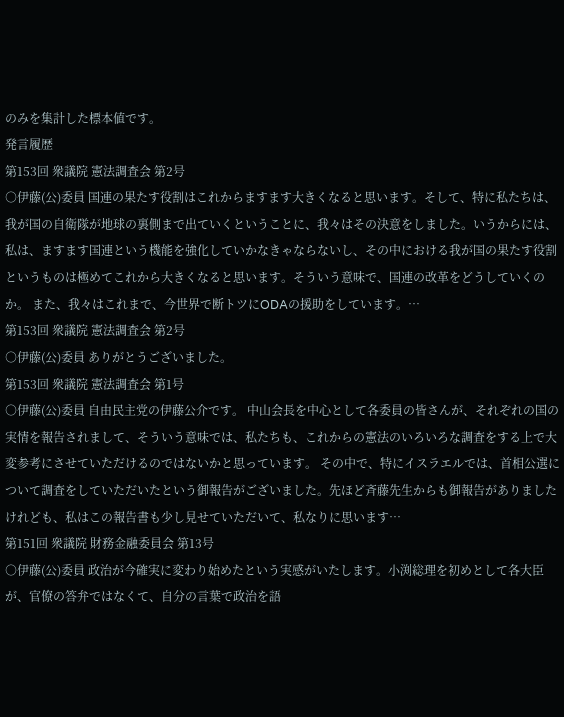のみを集計した標本値です。
発言履歴
第153回 衆議院 憲法調査会 第2号
○伊藤(公)委員 国連の果たす役割はこれからますます大きくなると思います。そして、特に私たちは、我が国の自衛隊が地球の裏側まで出ていくということに、我々はその決意をしました。いうからには、私は、ますます国連という機能を強化していかなきゃならないし、その中における我が国の果たす役割というものは極めてこれから大きくなると思います。そういう意味で、国連の改革をどうしていくのか。 また、我々はこれまで、今世界で断トツにODAの援助をしています。…
第153回 衆議院 憲法調査会 第2号
○伊藤(公)委員 ありがとうございました。
第153回 衆議院 憲法調査会 第1号
○伊藤(公)委員 自由民主党の伊藤公介です。 中山会長を中心として各委員の皆さんが、それぞれの国の実情を報告されまして、そういう意味では、私たちも、これからの憲法のいろいろな調査をする上で大変参考にさせていただけるのではないかと思っています。 その中で、特にイスラエルでは、首相公選について調査をしていただいたという御報告がございました。先ほど斉藤先生からも御報告がありましたけれども、私はこの報告書も少し見せていただいて、私なりに思います…
第151回 衆議院 財務金融委員会 第13号
○伊藤(公)委員 政治が今確実に変わり始めたという実感がいたします。小渕総理を初めとして各大臣が、官僚の答弁ではなくて、自分の言葉で政治を語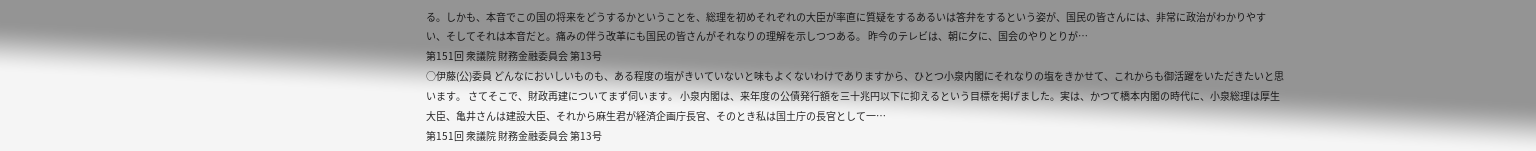る。しかも、本音でこの国の将来をどうするかということを、総理を初めそれぞれの大臣が率直に質疑をするあるいは答弁をするという姿が、国民の皆さんには、非常に政治がわかりやすい、そしてそれは本音だと。痛みの伴う改革にも国民の皆さんがそれなりの理解を示しつつある。 昨今のテレビは、朝に夕に、国会のやりとりが…
第151回 衆議院 財務金融委員会 第13号
○伊藤(公)委員 どんなにおいしいものも、ある程度の塩がきいていないと味もよくないわけでありますから、ひとつ小泉内閣にそれなりの塩をきかせて、これからも御活躍をいただきたいと思います。 さてそこで、財政再建についてまず伺います。 小泉内閣は、来年度の公債発行額を三十兆円以下に抑えるという目標を掲げました。実は、かつて橋本内閣の時代に、小泉総理は厚生大臣、亀井さんは建設大臣、それから麻生君が経済企画庁長官、そのとき私は国土庁の長官として一…
第151回 衆議院 財務金融委員会 第13号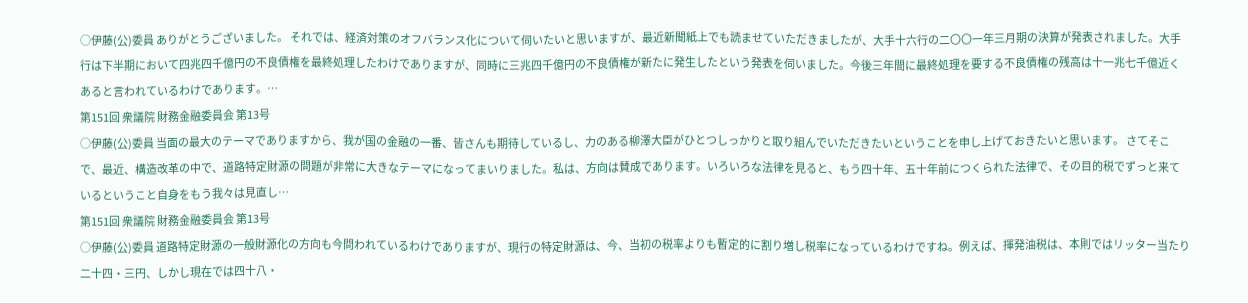○伊藤(公)委員 ありがとうございました。 それでは、経済対策のオフバランス化について伺いたいと思いますが、最近新聞紙上でも読ませていただきましたが、大手十六行の二〇〇一年三月期の決算が発表されました。大手行は下半期において四兆四千億円の不良債権を最終処理したわけでありますが、同時に三兆四千億円の不良債権が新たに発生したという発表を伺いました。今後三年間に最終処理を要する不良債権の残高は十一兆七千億近くあると言われているわけであります。…
第151回 衆議院 財務金融委員会 第13号
○伊藤(公)委員 当面の最大のテーマでありますから、我が国の金融の一番、皆さんも期待しているし、力のある柳澤大臣がひとつしっかりと取り組んでいただきたいということを申し上げておきたいと思います。 さてそこで、最近、構造改革の中で、道路特定財源の問題が非常に大きなテーマになってまいりました。私は、方向は賛成であります。いろいろな法律を見ると、もう四十年、五十年前につくられた法律で、その目的税でずっと来ているということ自身をもう我々は見直し…
第151回 衆議院 財務金融委員会 第13号
○伊藤(公)委員 道路特定財源の一般財源化の方向も今問われているわけでありますが、現行の特定財源は、今、当初の税率よりも暫定的に割り増し税率になっているわけですね。例えば、揮発油税は、本則ではリッター当たり二十四・三円、しかし現在では四十八・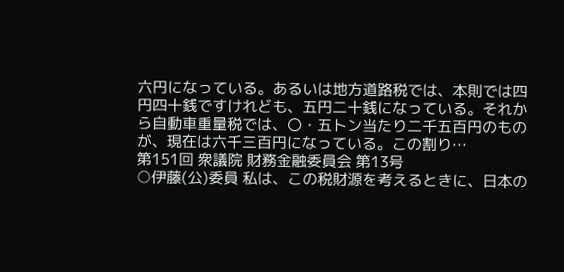六円になっている。あるいは地方道路税では、本則では四円四十銭ですけれども、五円二十銭になっている。それから自動車重量税では、〇・五トン当たり二千五百円のものが、現在は六千三百円になっている。この割り…
第151回 衆議院 財務金融委員会 第13号
○伊藤(公)委員 私は、この税財源を考えるときに、日本の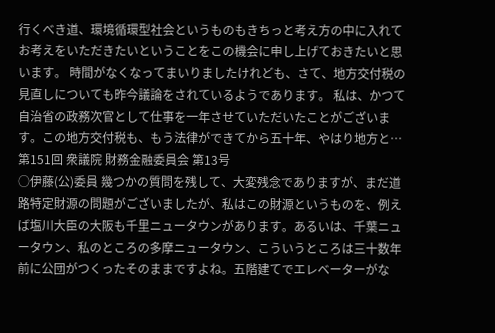行くべき道、環境循環型社会というものもきちっと考え方の中に入れてお考えをいただきたいということをこの機会に申し上げておきたいと思います。 時間がなくなってまいりましたけれども、さて、地方交付税の見直しについても昨今議論をされているようであります。 私は、かつて自治省の政務次官として仕事を一年させていただいたことがございます。この地方交付税も、もう法律ができてから五十年、やはり地方と…
第151回 衆議院 財務金融委員会 第13号
○伊藤(公)委員 幾つかの質問を残して、大変残念でありますが、まだ道路特定財源の問題がございましたが、私はこの財源というものを、例えば塩川大臣の大阪も千里ニュータウンがあります。あるいは、千葉ニュータウン、私のところの多摩ニュータウン、こういうところは三十数年前に公団がつくったそのままですよね。五階建てでエレベーターがな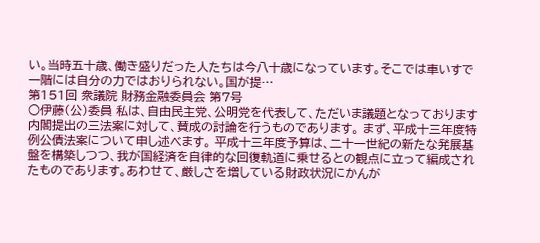い。当時五十歳、働き盛りだった人たちは今八十歳になっています。そこでは車いすで一階には自分の力ではおりられない。国が提…
第151回 衆議院 財務金融委員会 第7号
○伊藤(公)委員 私は、自由民主党、公明党を代表して、ただいま議題となっております内閣提出の三法案に対して、賛成の討論を行うものであります。 まず、平成十三年度特例公債法案について申し述べます。 平成十三年度予算は、二十一世紀の新たな発展基盤を構築しつつ、我が国経済を自律的な回復軌道に乗せるとの観点に立って編成されたものであります。あわせて、厳しさを増している財政状況にかんが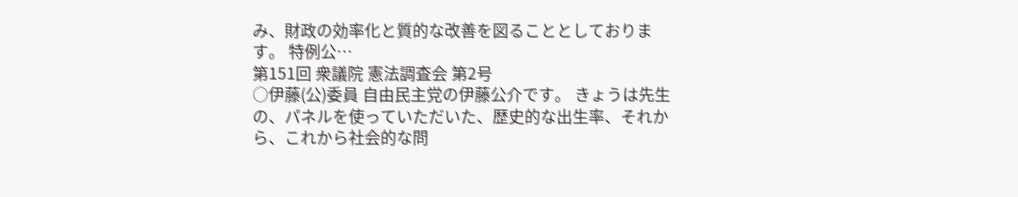み、財政の効率化と質的な改善を図ることとしております。 特例公…
第151回 衆議院 憲法調査会 第2号
○伊藤(公)委員 自由民主党の伊藤公介です。 きょうは先生の、パネルを使っていただいた、歴史的な出生率、それから、これから社会的な問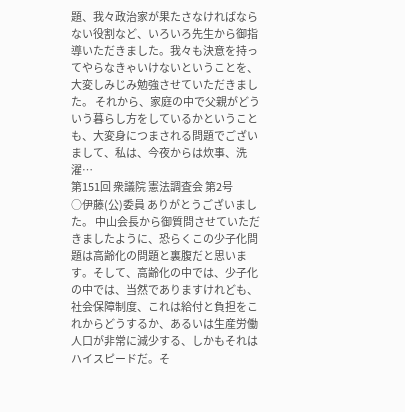題、我々政治家が果たさなければならない役割など、いろいろ先生から御指導いただきました。我々も決意を持ってやらなきゃいけないということを、大変しみじみ勉強させていただきました。 それから、家庭の中で父親がどういう暮らし方をしているかということも、大変身につまされる問題でございまして、私は、今夜からは炊事、洗濯…
第151回 衆議院 憲法調査会 第2号
○伊藤(公)委員 ありがとうございました。 中山会長から御質問させていただきましたように、恐らくこの少子化問題は高齢化の問題と裏腹だと思います。そして、高齢化の中では、少子化の中では、当然でありますけれども、社会保障制度、これは給付と負担をこれからどうするか、あるいは生産労働人口が非常に減少する、しかもそれはハイスピードだ。そ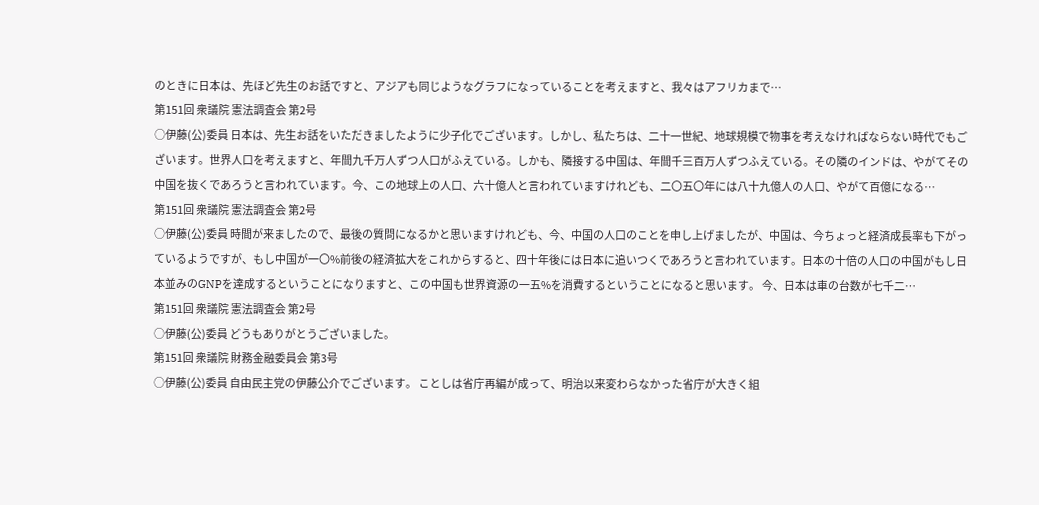のときに日本は、先ほど先生のお話ですと、アジアも同じようなグラフになっていることを考えますと、我々はアフリカまで…
第151回 衆議院 憲法調査会 第2号
○伊藤(公)委員 日本は、先生お話をいただきましたように少子化でございます。しかし、私たちは、二十一世紀、地球規模で物事を考えなければならない時代でもございます。世界人口を考えますと、年間九千万人ずつ人口がふえている。しかも、隣接する中国は、年間千三百万人ずつふえている。その隣のインドは、やがてその中国を抜くであろうと言われています。今、この地球上の人口、六十億人と言われていますけれども、二〇五〇年には八十九億人の人口、やがて百億になる…
第151回 衆議院 憲法調査会 第2号
○伊藤(公)委員 時間が来ましたので、最後の質問になるかと思いますけれども、今、中国の人口のことを申し上げましたが、中国は、今ちょっと経済成長率も下がっているようですが、もし中国が一〇%前後の経済拡大をこれからすると、四十年後には日本に追いつくであろうと言われています。日本の十倍の人口の中国がもし日本並みのGNPを達成するということになりますと、この中国も世界資源の一五%を消費するということになると思います。 今、日本は車の台数が七千二…
第151回 衆議院 憲法調査会 第2号
○伊藤(公)委員 どうもありがとうございました。
第151回 衆議院 財務金融委員会 第3号
○伊藤(公)委員 自由民主党の伊藤公介でございます。 ことしは省庁再編が成って、明治以来変わらなかった省庁が大きく組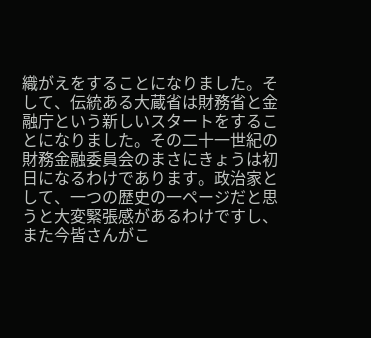織がえをすることになりました。そして、伝統ある大蔵省は財務省と金融庁という新しいスタートをすることになりました。その二十一世紀の財務金融委員会のまさにきょうは初日になるわけであります。政治家として、一つの歴史の一ページだと思うと大変緊張感があるわけですし、また今皆さんがこ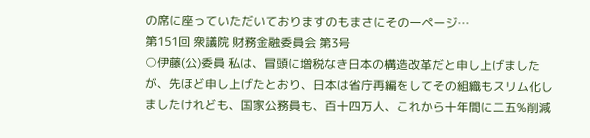の席に座っていただいておりますのもまさにその一ページ…
第151回 衆議院 財務金融委員会 第3号
○伊藤(公)委員 私は、冒頭に増税なき日本の構造改革だと申し上げましたが、先ほど申し上げたとおり、日本は省庁再編をしてその組織もスリム化しましたけれども、国家公務員も、百十四万人、これから十年間に二五%削減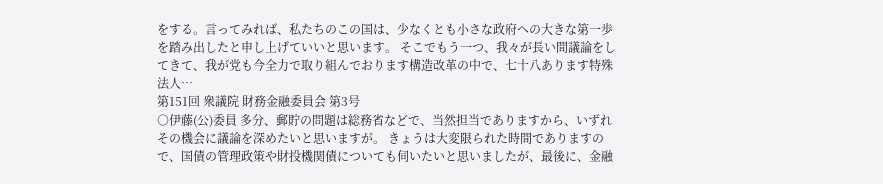をする。言ってみれば、私たちのこの国は、少なくとも小さな政府への大きな第一歩を踏み出したと申し上げていいと思います。 そこでもう一つ、我々が長い間議論をしてきて、我が党も今全力で取り組んでおります構造改革の中で、七十八あります特殊法人…
第151回 衆議院 財務金融委員会 第3号
○伊藤(公)委員 多分、郵貯の問題は総務省などで、当然担当でありますから、いずれその機会に議論を深めたいと思いますが。 きょうは大変限られた時間でありますので、国債の管理政策や財投機関債についても伺いたいと思いましたが、最後に、金融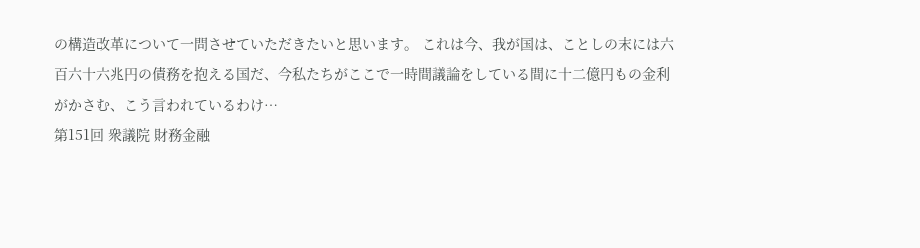の構造改革について一問させていただきたいと思います。 これは今、我が国は、ことしの末には六百六十六兆円の債務を抱える国だ、今私たちがここで一時間議論をしている間に十二億円もの金利がかさむ、こう言われているわけ…
第151回 衆議院 財務金融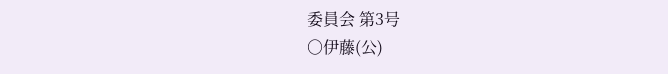委員会 第3号
○伊藤(公)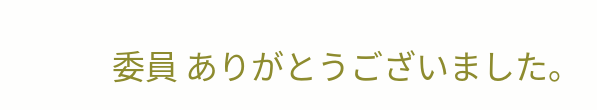委員 ありがとうございました。